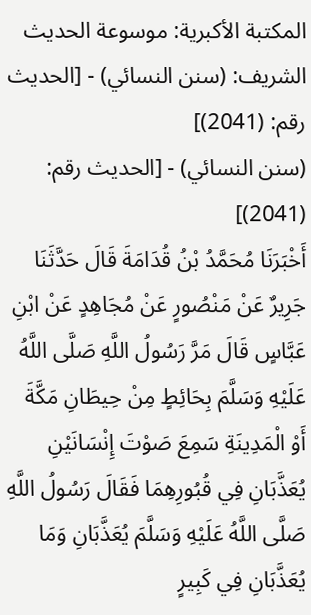المكتبة الأكبرية: موسوعة الحديث الشريف: (سنن النسائي) - [الحديث رقم: (2041)]
(سنن النسائي) - [الحديث رقم: (2041)]
أَخْبَرَنَا مُحَمَّدُ بْنُ قُدَامَةَ قَالَ حَدَّثَنَا جَرِيرٌ عَنْ مَنْصُورٍ عَنْ مُجَاهِدٍ عَنْ ابْنِ عَبَّاسٍ قَالَ مَرَّ رَسُولُ اللَّهِ صَلَّى اللَّهُ عَلَيْهِ وَسَلَّمَ بِحَائِطٍ مِنْ حِيطَانِ مَكَّةَ أَوْ الْمَدِينَةِ سَمِعَ صَوْتَ إِنْسَانَيْنِ يُعَذَّبَانِ فِي قُبُورِهِمَا فَقَالَ رَسُولُ اللَّهِ صَلَّى اللَّهُ عَلَيْهِ وَسَلَّمَ يُعَذَّبَانِ وَمَا يُعَذَّبَانِ فِي كَبِيرٍ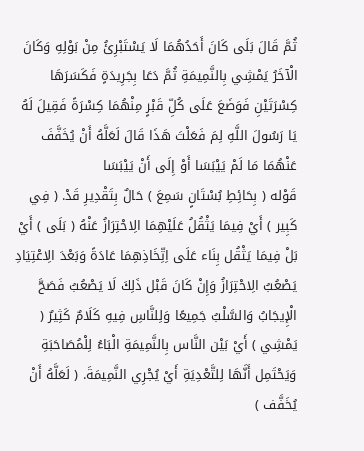ثُمَّ قَالَ بَلَى كَانَ أَحَدُهُمَا لَا يَسْتَبْرِئُ مِنْ بَوْلِهِ وَكَانَ الْآخَرُ يَمْشِي بِالنَّمِيمَةِ ثُمَّ دَعَا بِجَرِيدَةٍ فَكَسَرَهَا كِسْرَتَيْنِ فَوَضَعَ عَلَى كُلِّ قَبْرٍ مِنْهُمَا كِسْرَةً فَقِيلَ لَهُ يَا رَسُولَ اللَّهِ لِمَ فَعَلْتَ هَذَا قَالَ لَعَلَّهُ أَنْ يُخَفَّفَ عَنْهُمَا مَا لَمْ يَيْبَسَا أَوْ إِلَى أَنْ يَيْبَسَا
قَوْله ( بِحَائِطِ بُسْتَانٍ سَمِعَ ) حَالٌ بِتَقْدِيرِ قَدْ. ( فِي كَبِير ) أَيْ فِيمَا يَثْقُلُ عَلَيْهِمَا الِاحْتِرَازُ عَنْهُ ( بَلَى ) أَيْ بَلْ فِيمَا يَثْقُل بِنَاء عَلَى اِتِّخَاذِهِمَا عَادَةً وَبَعْدَ الِاعْتِيَادِ يَصْعُبُ الِاحْتِرَازُ وَإِنْ كَانَ قَبْل ذَلِكَ لَا يَصْعُبُ فَصَحَّ الْإِيجَابُ وَالسَّلْبُ جَمِيعًا وَلِلنَّاسِ فِيهِ كَلَامٌ كَثِيرٌ ( يَمْشِي ) أَيْ بَيْن النَّاس بِالنَّمِيمَةِ الْبَاءُ لِلْمُصَاحَبَةِ وَيَحْتَمِل أَنَّهَا لِلتَّعْدِيَةِ أَيْ يُجْرِي النَّمِيمَةَ. ( لَعَلَّهُ أَنْ يُخَفَّف )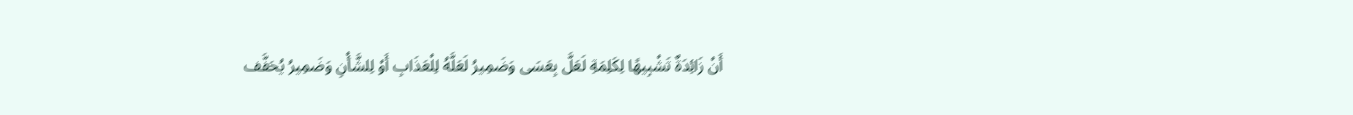أَنْ زَائِدَةٌ تَشْبِيهًا لِكَلِمَةِ لَعَلَّ بِعَسَى وَضَمِيرُ لَعَلَّهُ لِلْعَذَابِ أَوْ لِلشَّأْنِ وَضَمِيرُ يُحَفَّف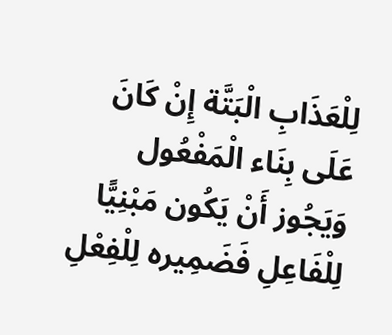لِلْعَذَابِ الْبَتَّة إِنْ كَانَ عَلَى بِنَاء الْمَفْعُول وَيَجُوز أَنْ يَكُون مَبْنِيًّا لِلْفَاعِلِ فَضَمِيره لِلْفِعْلِ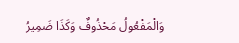وَالْمَفْعُولُ مَحْذُوفٌ وَكَذَا ضَمِيرُ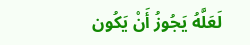لَعَلَّهُ يَجُوزُ أَنْ يَكُون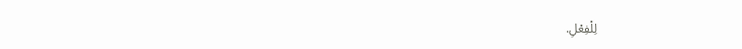لِلْفِعْلِ.